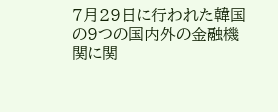7月29日に行われた韓国の9つの国内外の金融機関に関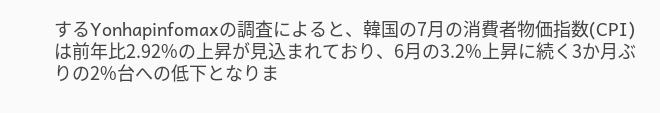するYonhapinfomaxの調査によると、韓国の7月の消費者物価指数(CPI)は前年比2.92%の上昇が見込まれており、6月の3.2%上昇に続く3か月ぶりの2%台への低下となりま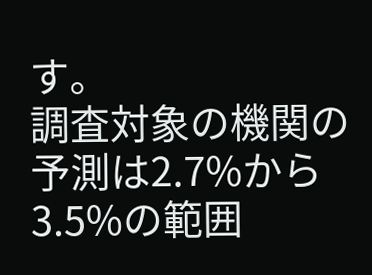す。
調査対象の機関の予測は2.7%から3.5%の範囲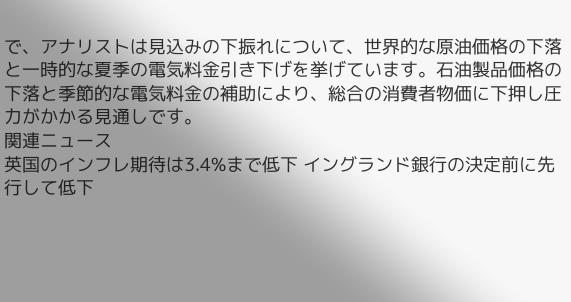で、アナリストは見込みの下振れについて、世界的な原油価格の下落と一時的な夏季の電気料金引き下げを挙げています。石油製品価格の下落と季節的な電気料金の補助により、総合の消費者物価に下押し圧力がかかる見通しです。
関連ニュース
英国のインフレ期待は3.4%まで低下 イングランド銀行の決定前に先行して低下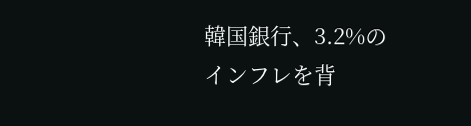韓国銀行、3.2%のインフレを背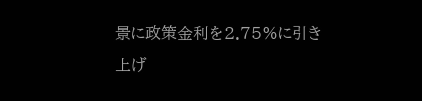景に政策金利を2.75%に引き上げ